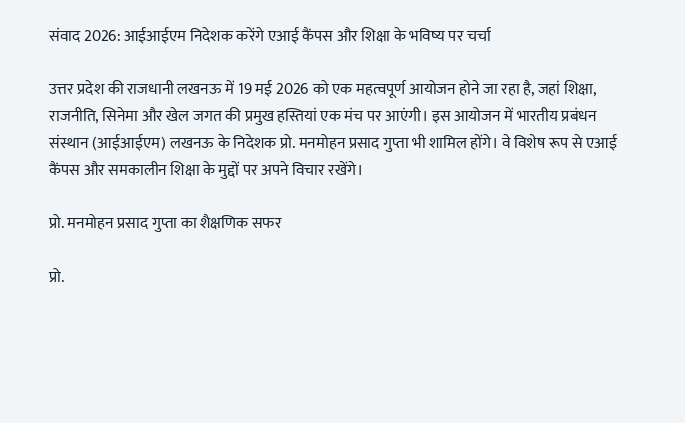संवाद 2026: आईआईएम निदेशक करेंगे एआई कैंपस और शिक्षा के भविष्य पर चर्चा

उत्तर प्रदेश की राजधानी लखनऊ में 19 मई 2026 को एक महत्वपूर्ण आयोजन होने जा रहा है, जहां शिक्षा, राजनीति, सिनेमा और खेल जगत की प्रमुख हस्तियां एक मंच पर आएंगी। इस आयोजन में भारतीय प्रबंधन संस्थान (आईआईएम) लखनऊ के निदेशक प्रो. मनमोहन प्रसाद गुप्ता भी शामिल होंगे। वे विशेष रूप से एआई कैंपस और समकालीन शिक्षा के मुद्दों पर अपने विचार रखेंगे।

प्रो. मनमोहन प्रसाद गुप्ता का शैक्षणिक सफर

प्रो.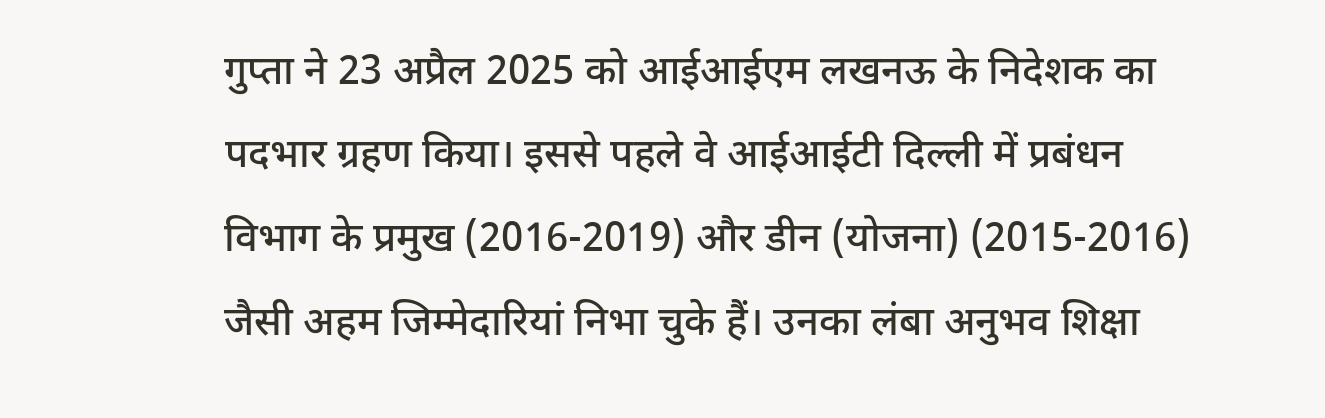गुप्ता ने 23 अप्रैल 2025 को आईआईएम लखनऊ के निदेशक का पदभार ग्रहण किया। इससे पहले वे आईआईटी दिल्ली में प्रबंधन विभाग के प्रमुख (2016-2019) और डीन (योजना) (2015-2016) जैसी अहम जिम्मेदारियां निभा चुके हैं। उनका लंबा अनुभव शिक्षा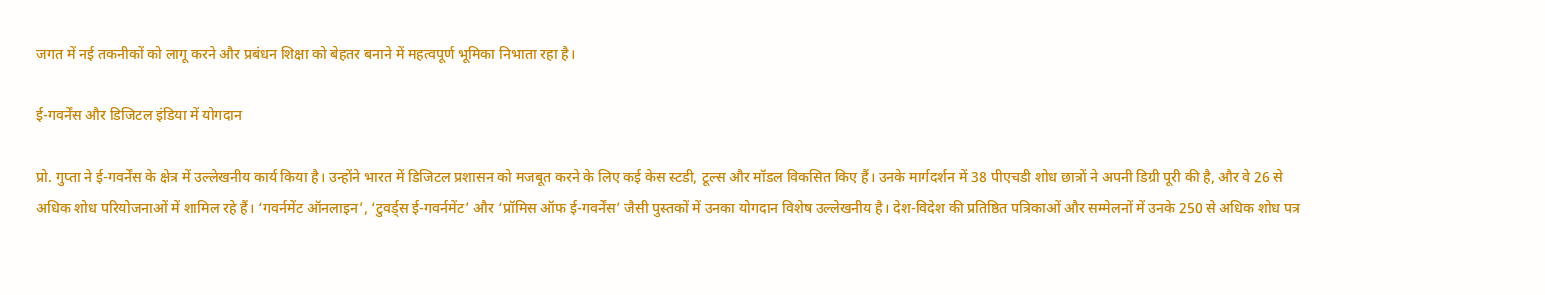जगत में नई तकनीकों को लागू करने और प्रबंधन शिक्षा को बेहतर बनाने में महत्वपूर्ण भूमिका निभाता रहा है।

ई-गवर्नेंस और डिजिटल इंडिया में योगदान

प्रो. गुप्ता ने ई-गवर्नेंस के क्षेत्र में उल्लेखनीय कार्य किया है। उन्होंने भारत में डिजिटल प्रशासन को मजबूत करने के लिए कई केस स्टडी, टूल्स और मॉडल विकसित किए हैं। उनके मार्गदर्शन में 38 पीएचडी शोध छात्रों ने अपनी डिग्री पूरी की है, और वे 26 से अधिक शोध परियोजनाओं में शामिल रहे हैं। ‘गवर्नमेंट ऑनलाइन’, ‘टुवर्ड्स ई-गवर्नमेंट’ और ‘प्रॉमिस ऑफ ई-गवर्नेंस’ जैसी पुस्तकों में उनका योगदान विशेष उल्लेखनीय है। देश-विदेश की प्रतिष्ठित पत्रिकाओं और सम्मेलनों में उनके 250 से अधिक शोध पत्र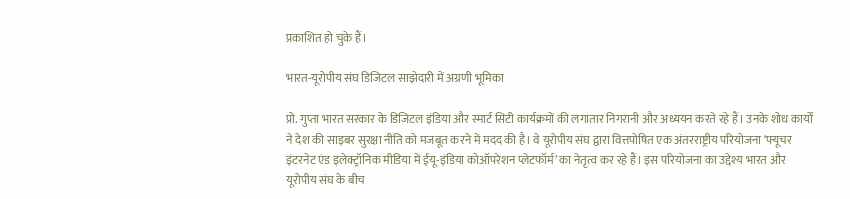प्रकाशित हो चुके हैं।

भारत-यूरोपीय संघ डिजिटल साझेदारी में अग्रणी भूमिका

प्रो. गुप्ता भारत सरकार के डिजिटल इंडिया और स्मार्ट सिटी कार्यक्रमों की लगातार निगरानी और अध्ययन करते रहे हैं। उनके शोध कार्यों ने देश की साइबर सुरक्षा नीति को मजबूत करने में मदद की है। वे यूरोपीय संघ द्वारा वित्तपोषित एक अंतरराष्ट्रीय परियोजना ‘फ्यूचर इंटरनेट एंड इलेक्ट्रॉनिक मीडिया में ईयू-इंडिया कोऑपरेशन प्लेटफॉर्म’ का नेतृत्व कर रहे हैं। इस परियोजना का उद्देश्य भारत और यूरोपीय संघ के बीच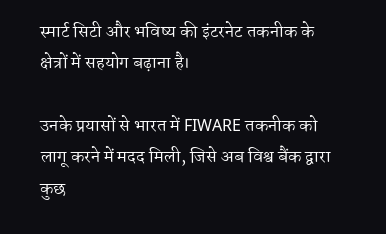स्मार्ट सिटी और भविष्य की इंटरनेट तकनीक के क्षेत्रों में सहयोग बढ़ाना है।

उनके प्रयासों से भारत में FIWARE तकनीक को लागू करने में मदद मिली, जिसे अब विश्व बैंक द्वारा कुछ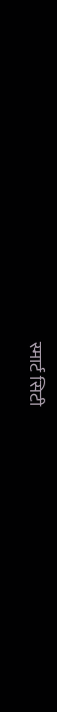स्मार्ट सिटी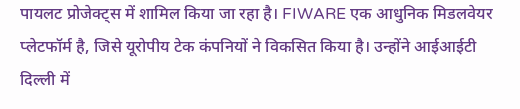पायलट प्रोजेक्ट्स में शामिल किया जा रहा है। FIWARE एक आधुनिक मिडलवेयर प्लेटफॉर्म है, जिसे यूरोपीय टेक कंपनियों ने विकसित किया है। उन्होंने आईआईटी दिल्ली में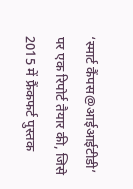‘स्मार्ट कैंपस@आईआईटीडी’ पर एक रिपोर्ट तैयार की, जिसे 2015 में फ्रैंकफर्ट पुस्तक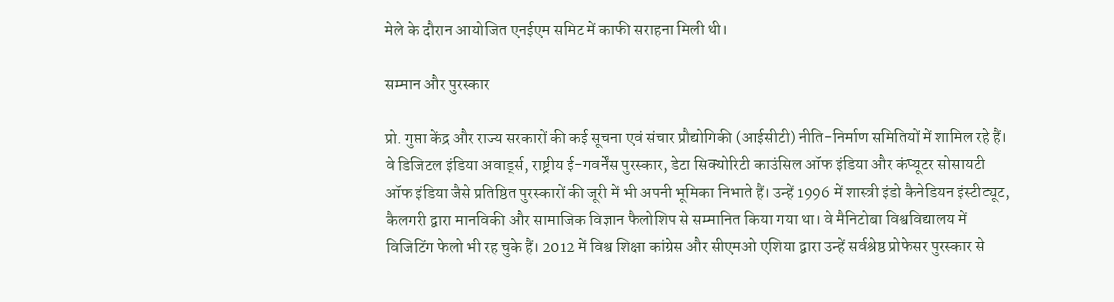मेले के दौरान आयोजित एनईएम समिट में काफी सराहना मिली थी।

सम्मान और पुरस्कार

प्रो. गुप्ता केंद्र और राज्य सरकारों की कई सूचना एवं संचार प्रौद्योगिकी (आईसीटी) नीति-निर्माण समितियों में शामिल रहे हैं। वे डिजिटल इंडिया अवार्ड्स, राष्ट्रीय ई-गवर्नेंस पुरस्कार, डेटा सिक्योरिटी काउंसिल ऑफ इंडिया और कंप्यूटर सोसायटी ऑफ इंडिया जैसे प्रतिष्ठित पुरस्कारों की जूरी में भी अपनी भूमिका निभाते हैं। उन्हें 1996 में शास्त्री इंडो कैनेडियन इंस्टीट्यूट, कैलगरी द्वारा मानविकी और सामाजिक विज्ञान फैलोशिप से सम्मानित किया गया था। वे मैनिटोबा विश्वविद्यालय में विजिटिंग फेलो भी रह चुके हैं। 2012 में विश्व शिक्षा कांग्रेस और सीएमओ एशिया द्वारा उन्हें सर्वश्रेष्ठ प्रोफेसर पुरस्कार से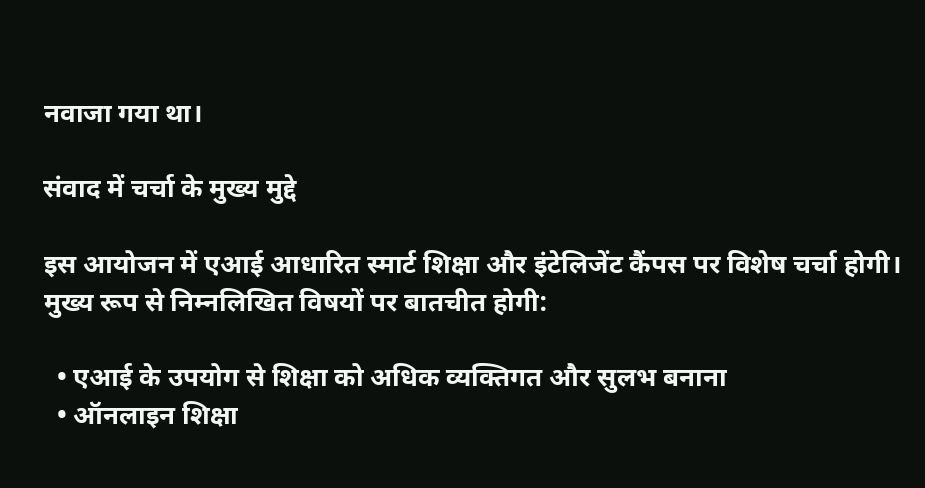नवाजा गया था।

संवाद में चर्चा के मुख्य मुद्दे

इस आयोजन में एआई आधारित स्मार्ट शिक्षा और इंटेलिजेंट कैंपस पर विशेष चर्चा होगी। मुख्य रूप से निम्नलिखित विषयों पर बातचीत होगी:

  • एआई के उपयोग से शिक्षा को अधिक व्यक्तिगत और सुलभ बनाना
  • ऑनलाइन शिक्षा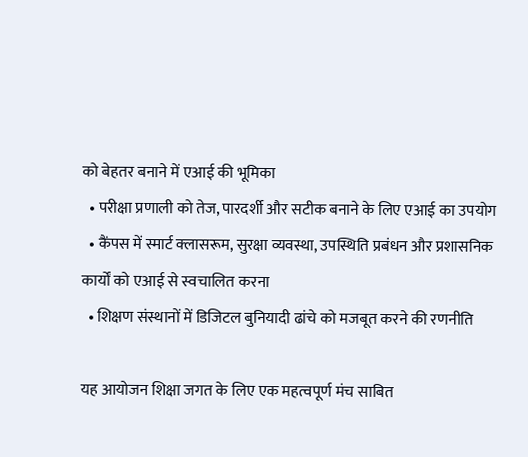को बेहतर बनाने में एआई की भूमिका
  • परीक्षा प्रणाली को तेज, पारदर्शी और सटीक बनाने के लिए एआई का उपयोग
  • कैंपस में स्मार्ट क्लासरूम, सुरक्षा व्यवस्था, उपस्थिति प्रबंधन और प्रशासनिक कार्यों को एआई से स्वचालित करना
  • शिक्षण संस्थानों में डिजिटल बुनियादी ढांचे को मजबूत करने की रणनीति

यह आयोजन शिक्षा जगत के लिए एक महत्वपूर्ण मंच साबित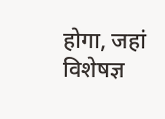होगा, जहां विशेषज्ञ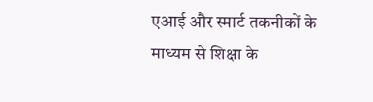एआई और स्मार्ट तकनीकों के माध्यम से शिक्षा के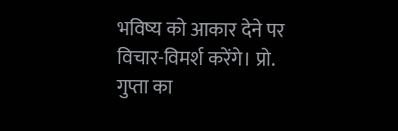भविष्य को आकार देने पर विचार-विमर्श करेंगे। प्रो. गुप्ता का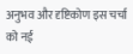अनुभव और दृष्टिकोण इस चर्चा को नई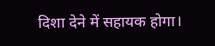दिशा देने में सहायक होगा।